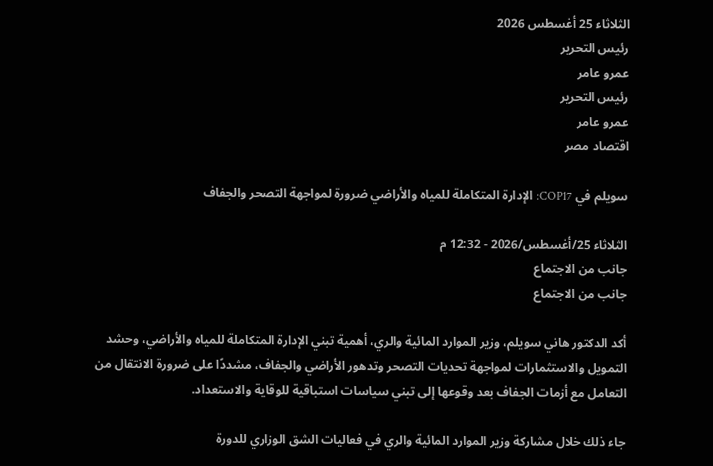الثلاثاء 25 أغسطس 2026
رئيس التحرير
عمرو عامر
رئيس التحرير
عمرو عامر
اقتصاد مصر

سويلم في COP17: الإدارة المتكاملة للمياه والأراضي ضرورة لمواجهة التصحر والجفاف

الثلاثاء 25/أغسطس/2026 - 12:32 م
جانب من الاجتماع
جانب من الاجتماع

أكد الدكتور هاني سويلم، وزير الموارد المائية والري، أهمية تبني الإدارة المتكاملة للمياه والأراضي، وحشد التمويل والاستثمارات لمواجهة تحديات التصحر وتدهور الأراضي والجفاف، مشددًا على ضرورة الانتقال من التعامل مع أزمات الجفاف بعد وقوعها إلى تبني سياسات استباقية للوقاية والاستعداد.

جاء ذلك خلال مشاركة وزير الموارد المائية والري في فعاليات الشق الوزاري للدورة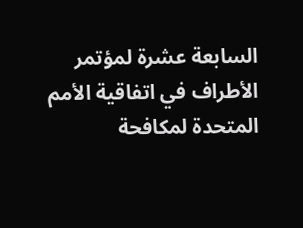السابعة عشرة لمؤتمر الأطراف في اتفاقية الأمم المتحدة لمكافحة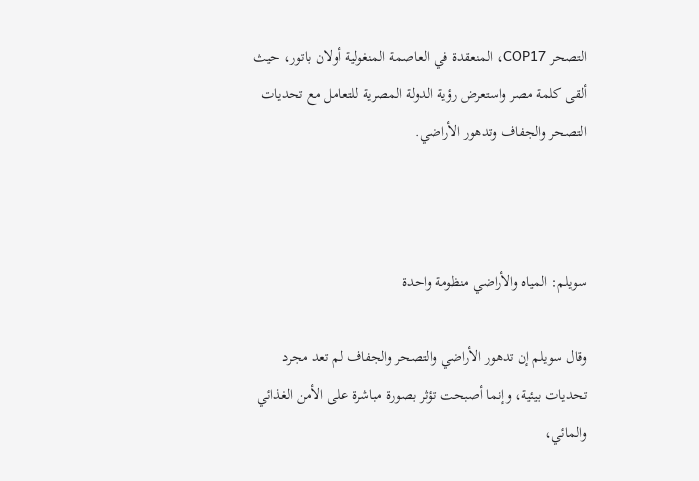التصحر COP17، المنعقدة في العاصمة المنغولية أولان باتور، حيث ألقى كلمة مصر واستعرض رؤية الدولة المصرية للتعامل مع تحديات التصحر والجفاف وتدهور الأراضي.



سويلم: المياه والأراضي منظومة واحدة

وقال سويلم إن تدهور الأراضي والتصحر والجفاف لم تعد مجرد تحديات بيئية، وإنما أصبحت تؤثر بصورة مباشرة على الأمن الغذائي والمائي،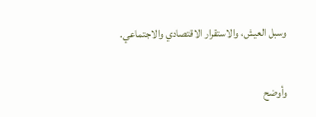وسبل العيش، والاستقرار الاقتصادي والاجتماعي.

وأوضح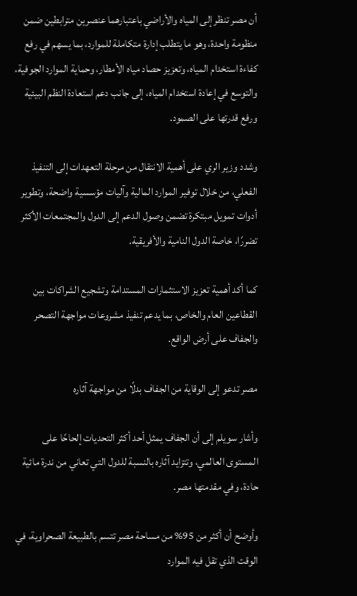أن مصر تنظر إلى المياه والأراضي باعتبارهما عنصرين مترابطين ضمن منظومة واحدة، وهو ما يتطلب إدارة متكاملة للموارد، بما يسهم في رفع كفاءة استخدام المياه، وتعزيز حصاد مياه الأمطار، وحماية الموارد الجوفية، والتوسع في إعادة استخدام المياه، إلى جانب دعم استعادة النظم البيئية ورفع قدرتها على الصمود.

وشدد وزير الري على أهمية الانتقال من مرحلة التعهدات إلى التنفيذ الفعلي، من خلال توفير الموارد المالية وآليات مؤسسية واضحة، وتطوير أدوات تمويل مبتكرة تضمن وصول الدعم إلى الدول والمجتمعات الأكثر تضررًا، خاصة الدول النامية والأفريقية.

كما أكد أهمية تعزيز الاستثمارات المستدامة وتشجيع الشراكات بين القطاعين العام والخاص، بما يدعم تنفيذ مشروعات مواجهة التصحر والجفاف على أرض الواقع.

مصر تدعو إلى الوقاية من الجفاف بدلًا من مواجهة آثاره

وأشار سويلم إلى أن الجفاف يمثل أحد أكثر التحديات إلحاحًا على المستوى العالمي، وتتزايد آثاره بالنسبة للدول التي تعاني من ندرة مائية حادة، وفي مقدمتها مصر.

وأوضح أن أكثر من 95% من مساحة مصر تتسم بالطبيعة الصحراوية، في الوقت الذي تقل فيه الموارد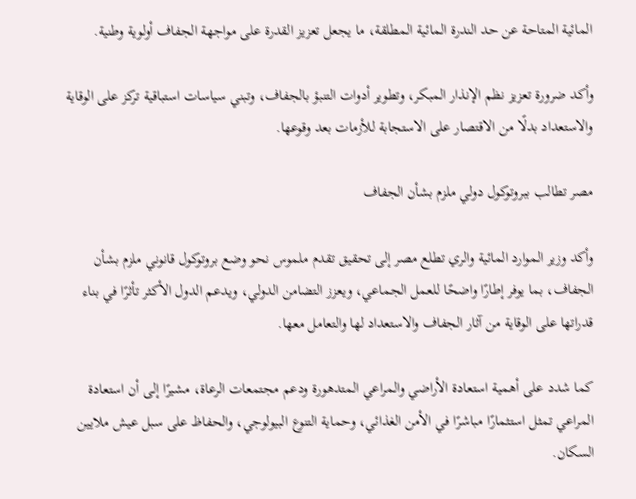المائية المتاحة عن حد الندرة المائية المطلقة، ما يجعل تعزيز القدرة على مواجهة الجفاف أولوية وطنية.

وأكد ضرورة تعزيز نظم الإنذار المبكر، وتطوير أدوات التنبؤ بالجفاف، وتبني سياسات استباقية تركز على الوقاية والاستعداد بدلًا من الاقتصار على الاستجابة للأزمات بعد وقوعها.

مصر تطالب ببروتوكول دولي ملزم بشأن الجفاف

وأكد وزير الموارد المائية والري تطلع مصر إلى تحقيق تقدم ملموس نحو وضع بروتوكول قانوني ملزم بشأن الجفاف، بما يوفر إطارًا واضحًا للعمل الجماعي، ويعزز التضامن الدولي، ويدعم الدول الأكثر تأثرًا في بناء قدراتها على الوقاية من آثار الجفاف والاستعداد لها والتعامل معها.

كما شدد على أهمية استعادة الأراضي والمراعي المتدهورة ودعم مجتمعات الرعاة، مشيرًا إلى أن استعادة المراعي تمثل استثمارًا مباشرًا في الأمن الغذائي، وحماية التنوع البيولوجي، والحفاظ على سبل عيش ملايين السكان.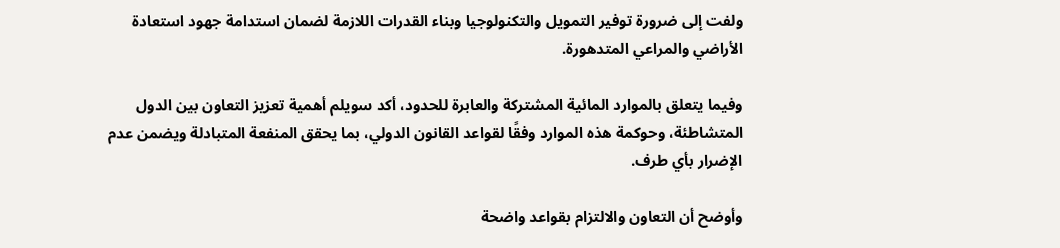ولفت إلى ضرورة توفير التمويل والتكنولوجيا وبناء القدرات اللازمة لضمان استدامة جهود استعادة الأراضي والمراعي المتدهورة.

وفيما يتعلق بالموارد المائية المشتركة والعابرة للحدود، أكد سويلم أهمية تعزيز التعاون بين الدول المتشاطئة، وحوكمة هذه الموارد وفقًا لقواعد القانون الدولي، بما يحقق المنفعة المتبادلة ويضمن عدم الإضرار بأي طرف.

وأوضح أن التعاون والالتزام بقواعد واضحة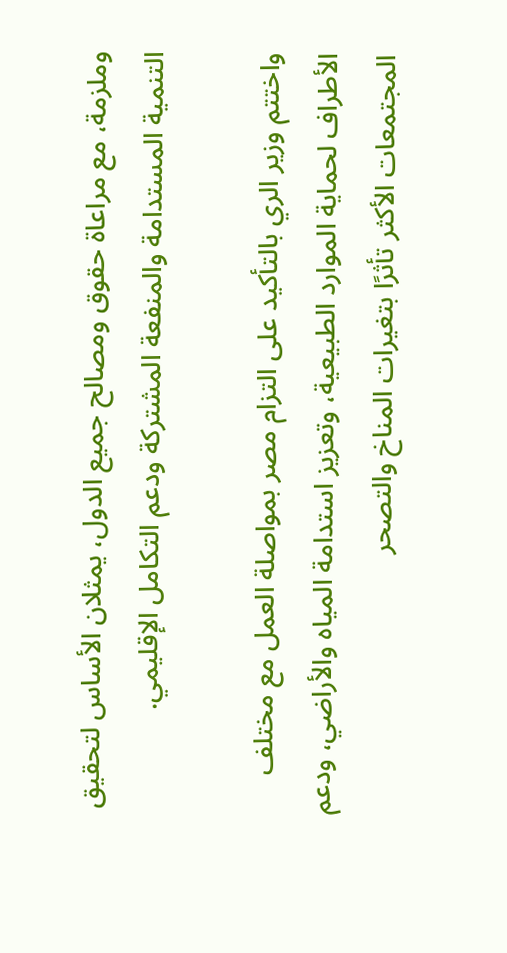وملزمة، مع مراعاة حقوق ومصالح جميع الدول، يمثلان الأساس لتحقيق التنمية المستدامة والمنفعة المشتركة ودعم التكامل الإقليمي.

واختتم وزير الري بالتأكيد على التزام مصر بمواصلة العمل مع مختلف الأطراف لحماية الموارد الطبيعية، وتعزيز استدامة المياه والأراضي، ودعم المجتمعات الأكثر تأثرًا بتغيرات المناخ والتصحر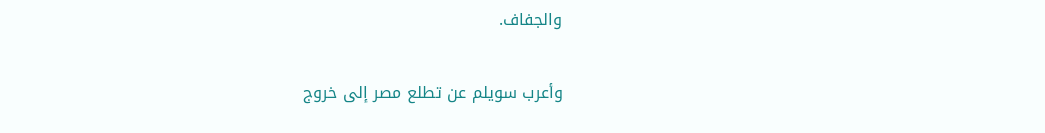والجفاف.

وأعرب سويلم عن تطلع مصر إلى خروج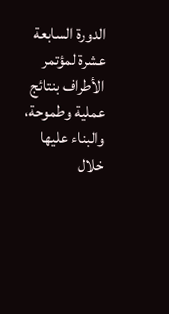الدورة السابعة عشرة لمؤتمر الأطراف بنتائج عملية وطموحة، والبناء عليها خلال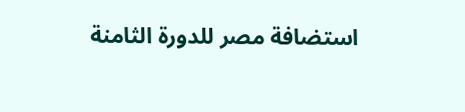استضافة مصر للدورة الثامنة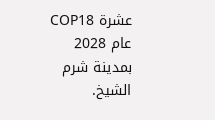عشرة COP18 عام 2028 بمدينة شرم الشيخ.